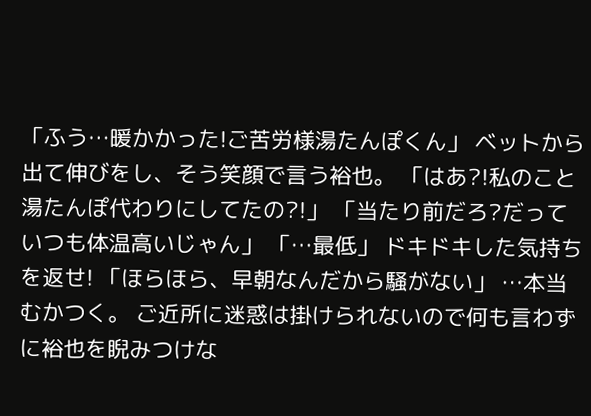「ふう…暖かかった!ご苦労様湯たんぽくん」 ベットから出て伸びをし、そう笑顔で言う裕也。 「はあ?!私のこと湯たんぽ代わりにしてたの?!」 「当たり前だろ?だっていつも体温高いじゃん」 「…最低」 ドキドキした気持ちを返せ! 「ほらほら、早朝なんだから騒がない」 …本当むかつく。 ご近所に迷惑は掛けられないので何も言わずに裕也を睨みつけな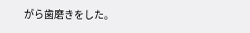がら歯磨きをした。